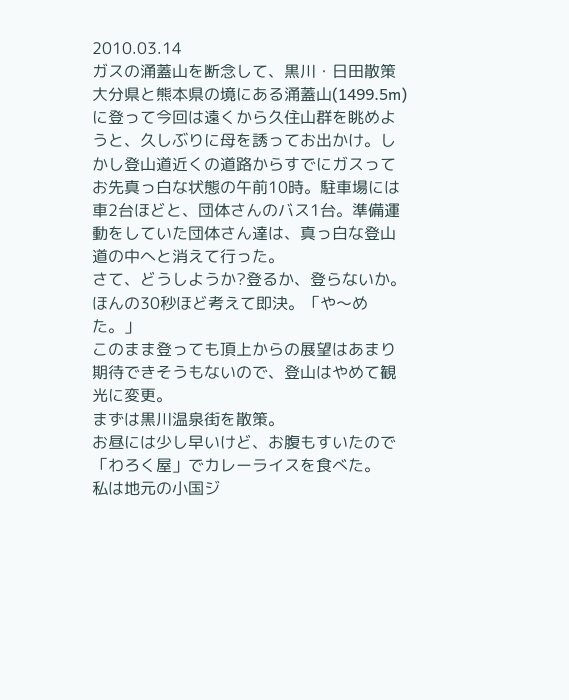2010.03.14
ガスの涌蓋山を断念して、黒川・日田散策
大分県と熊本県の境にある涌蓋山(1499.5m)に登って今回は遠くから久住山群を眺めようと、久しぶりに母を誘ってお出かけ。しかし登山道近くの道路からすでにガスってお先真っ白な状態の午前10時。駐車場には車2台ほどと、団体さんのバス1台。準備運動をしていた団体さん達は、真っ白な登山道の中へと消えて行った。
さて、どうしようか?登るか、登らないか。ほんの30秒ほど考えて即決。「や〜めた。」
このまま登っても頂上からの展望はあまり期待できそうもないので、登山はやめて観光に変更。
まずは黒川温泉街を散策。
お昼には少し早いけど、お腹もすいたので「わろく屋」でカレーライスを食べた。
私は地元の小国ジ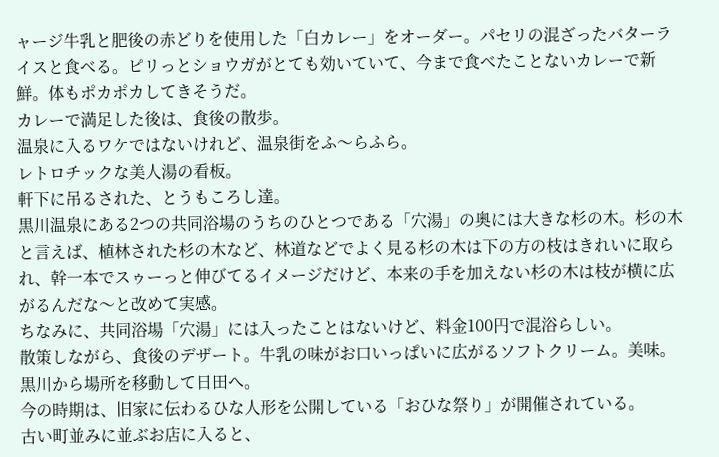ャージ牛乳と肥後の赤どりを使用した「白カレー」をオーダー。パセリの混ざったバターライスと食べる。ピリっとショウガがとても効いていて、今まで食べたことないカレーで新鮮。体もポカポカしてきそうだ。
カレーで満足した後は、食後の散歩。
温泉に入るワケではないけれど、温泉街をふ〜らふら。
レトロチックな美人湯の看板。
軒下に吊るされた、とうもころし達。
黒川温泉にある2つの共同浴場のうちのひとつである「穴湯」の奥には大きな杉の木。杉の木と言えば、植林された杉の木など、林道などでよく見る杉の木は下の方の枝はきれいに取られ、幹一本でスゥーっと伸びてるイメージだけど、本来の手を加えない杉の木は枝が横に広がるんだな〜と改めて実感。
ちなみに、共同浴場「穴湯」には入ったことはないけど、料金100円で混浴らしい。
散策しながら、食後のデザート。牛乳の味がお口いっぱいに広がるソフトクリーム。美味。
黒川から場所を移動して日田へ。
今の時期は、旧家に伝わるひな人形を公開している「おひな祭り」が開催されている。
古い町並みに並ぶお店に入ると、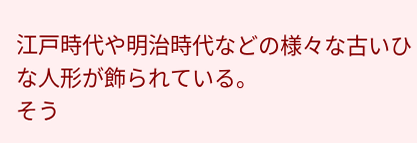江戸時代や明治時代などの様々な古いひな人形が飾られている。
そう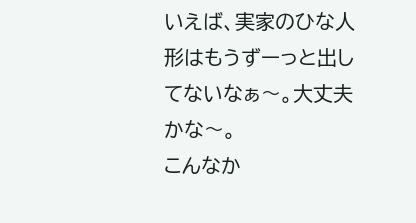いえば、実家のひな人形はもうずーっと出してないなぁ〜。大丈夫かな〜。
こんなか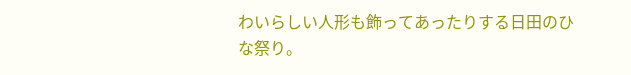わいらしい人形も飾ってあったりする日田のひな祭り。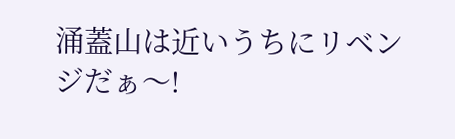涌蓋山は近いうちにリベンジだぁ〜!